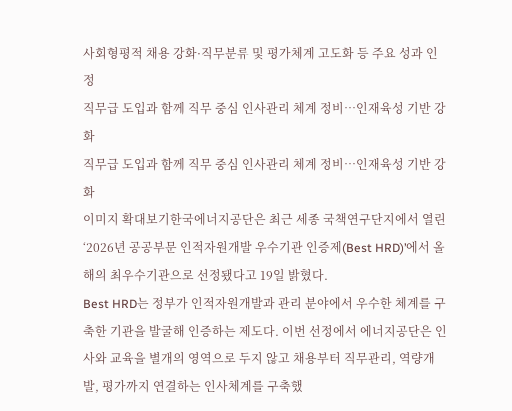사회형평적 채용 강화·직무분류 및 평가체계 고도화 등 주요 성과 인정
직무급 도입과 함께 직무 중심 인사관리 체계 정비…인재육성 기반 강화
직무급 도입과 함께 직무 중심 인사관리 체계 정비…인재육성 기반 강화
이미지 확대보기한국에너지공단은 최근 세종 국책연구단지에서 열린 ‘2026년 공공부문 인적자원개발 우수기관 인증제(Best HRD)’에서 올해의 최우수기관으로 선정됐다고 19일 밝혔다.
Best HRD는 정부가 인적자원개발과 관리 분야에서 우수한 체계를 구축한 기관을 발굴해 인증하는 제도다. 이번 선정에서 에너지공단은 인사와 교육을 별개의 영역으로 두지 않고 채용부터 직무관리, 역량개발, 평가까지 연결하는 인사체계를 구축했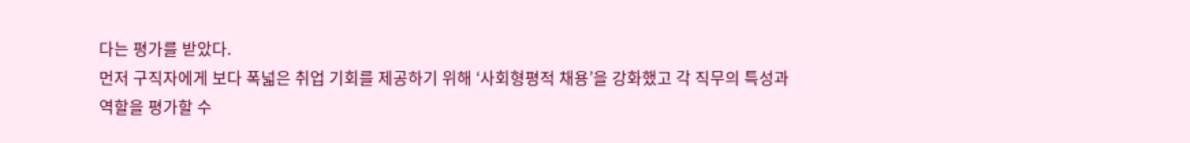다는 평가를 받았다.
먼저 구직자에게 보다 폭넓은 취업 기회를 제공하기 위해 ‘사회형평적 채용’을 강화했고 각 직무의 특성과 역할을 평가할 수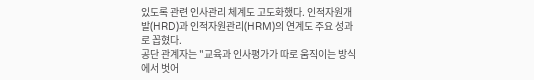있도록 관련 인사관리 체계도 고도화했다. 인적자원개발(HRD)과 인적자원관리(HRM)의 연계도 주요 성과로 꼽혔다.
공단 관계자는 "교육과 인사평가가 따로 움직이는 방식에서 벗어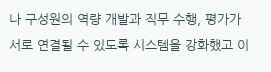나 구성원의 역량 개발과 직무 수행, 평가가 서로 연결될 수 있도록 시스템을 강화했고 이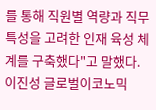를 통해 직원별 역량과 직무 특성을 고려한 인재 육성 체계를 구축했다"고 말했다.
이진성 글로벌이코노믹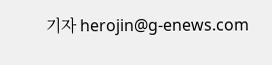기자 herojin@g-enews.com